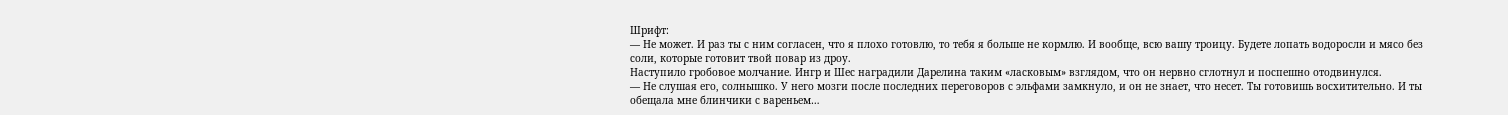Шрифт:
— Не может. И раз ты с ним согласен, что я плохо готовлю, то тебя я больше не кормлю. И вообще, всю вашу троицу. Будете лопать водоросли и мясо без соли, которые готовит твой повар из дроу.
Наступило гробовое молчание. Ингр и Шес наградили Дарелина таким «ласковым» взглядом, что он нервно сглотнул и поспешно отодвинулся.
— Не слушая его, солнышко. У него мозги после последних переговоров с эльфами замкнуло, и он не знает, что несет. Ты готовишь восхитительно. И ты обещала мне блинчики с вареньем…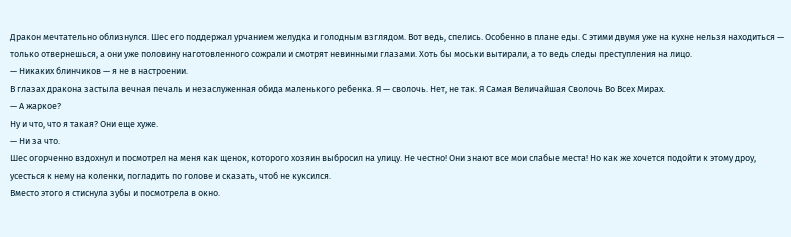Дракон мечтательно облизнулся. Шес его поддержал урчанием желудка и голодным взглядом. Вот ведь, спелись. Особенно в плане еды. С этими двумя уже на кухне нельзя находиться — только отвернешься, а они уже половину наготовленного сожрали и смотрят невинными глазами. Хоть бы моськи вытирали, а то ведь следы преступления на лицо.
— Никаких блинчиков — я не в настроении.
В глазах дракона застыла вечная печаль и незаслуженная обида маленького ребенка. Я — сволочь. Нет, не так. Я Самая Величайшая Сволочь Во Всех Мирах.
— А жаркое?
Ну и что, что я такая? Они еще хуже.
— Ни за что.
Шес огорченно вздохнул и посмотрел на меня как щенок, которого хозяин выбросил на улицу. Не честно! Они знают все мои слабые места! Но как же хочется подойти к этому дроу, усесться к нему на коленки, погладить по голове и сказать, чтоб не куксился.
Вместо этого я стиснула зубы и посмотрела в окно.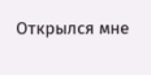Открылся мне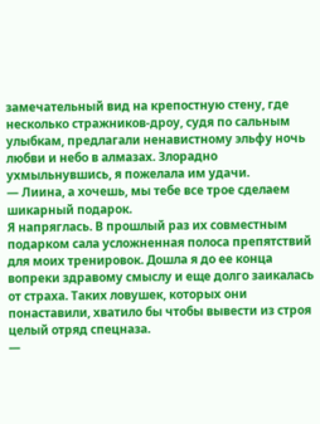замечательный вид на крепостную стену, где несколько стражников-дроу, судя по сальным улыбкам, предлагали ненавистному эльфу ночь любви и небо в алмазах. Злорадно ухмыльнувшись, я пожелала им удачи.
— Лиина, а хочешь, мы тебе все трое сделаем шикарный подарок.
Я напряглась. В прошлый раз их совместным подарком сала усложненная полоса препятствий для моих тренировок. Дошла я до ее конца вопреки здравому смыслу и еще долго заикалась от страха. Таких ловушек, которых они понаставили, хватило бы чтобы вывести из строя целый отряд спецназа.
—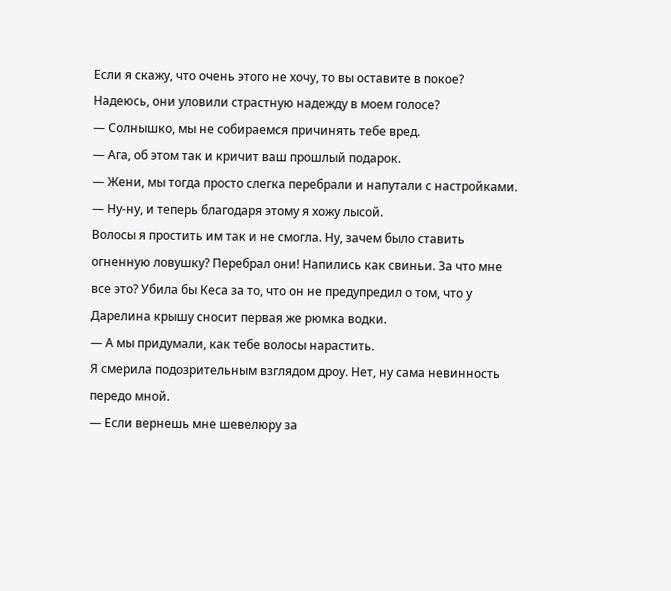Если я скажу, что очень этого не хочу, то вы оставите в покое?
Надеюсь, они уловили страстную надежду в моем голосе?
— Солнышко, мы не собираемся причинять тебе вред.
— Ага, об этом так и кричит ваш прошлый подарок.
— Жени, мы тогда просто слегка перебрали и напутали с настройками.
— Ну-ну, и теперь благодаря этому я хожу лысой.
Волосы я простить им так и не смогла. Ну, зачем было ставить огненную ловушку? Перебрал они! Напились как свиньи. За что мне все это? Убила бы Кеса за то, что он не предупредил о том, что у Дарелина крышу сносит первая же рюмка водки.
— А мы придумали, как тебе волосы нарастить.
Я смерила подозрительным взглядом дроу. Нет, ну сама невинность передо мной.
— Если вернешь мне шевелюру за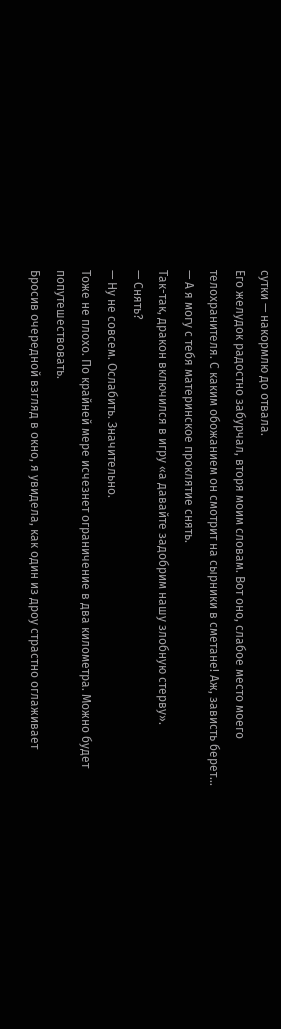сутки — накормлю до отвала.
Его желудок радостно забурчал, вторя моим словам. Вот оно, слабое место моего телохранителя. С каким обожанием он смотрит на сырники в сметане! Аж, зависть берет…
— А я могу с тебя материнское проклятие снять.
Так-так, дракон включился в игру «а давайте задобрим нашу злобную стерву».
— Снять?
— Ну не совсем. Ослабить. Значительно.
Тоже не плохо. По крайней мере исчезнет ограничение в два километра. Можно будет попутешествовать.
Бросив очередной взгляд в окно, я увидела, как один из дроу страстно оглаживает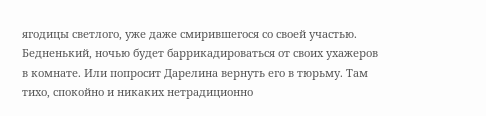ягодицы светлого, уже даже смирившегося со своей участью. Бедненький, ночью будет баррикадироваться от своих ухажеров в комнате. Или попросит Дарелина вернуть его в тюрьму. Там тихо, спокойно и никаких нетрадиционно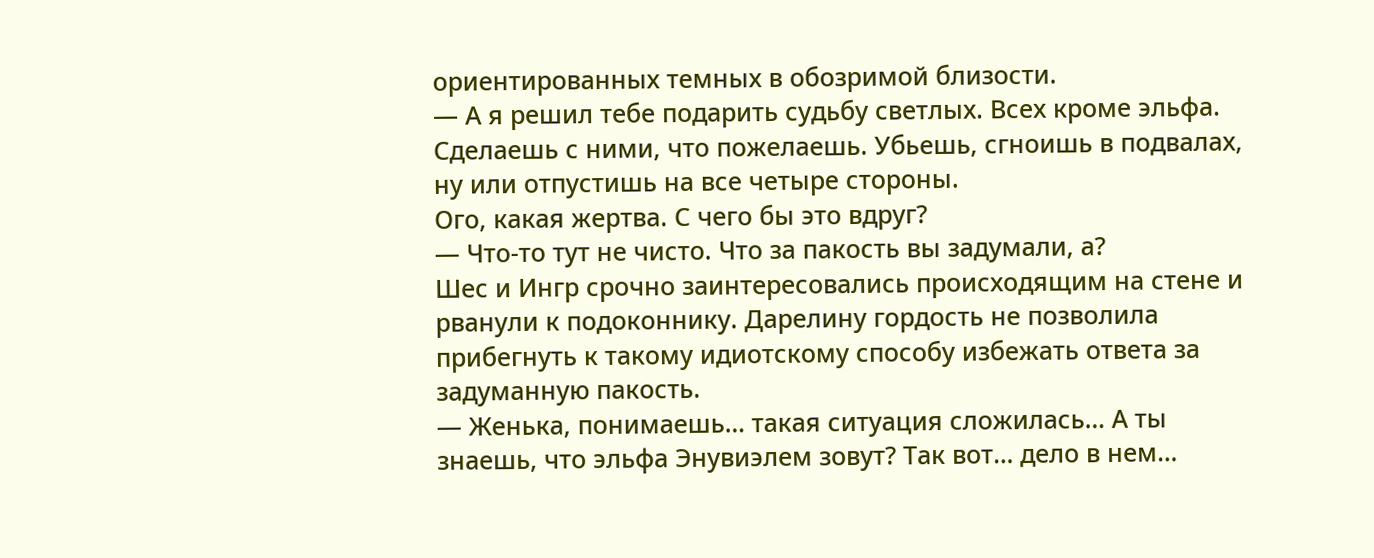ориентированных темных в обозримой близости.
— А я решил тебе подарить судьбу светлых. Всех кроме эльфа. Сделаешь с ними, что пожелаешь. Убьешь, сгноишь в подвалах, ну или отпустишь на все четыре стороны.
Ого, какая жертва. С чего бы это вдруг?
— Что-то тут не чисто. Что за пакость вы задумали, а?
Шес и Ингр срочно заинтересовались происходящим на стене и рванули к подоконнику. Дарелину гордость не позволила прибегнуть к такому идиотскому способу избежать ответа за задуманную пакость.
— Женька, понимаешь… такая ситуация сложилась… А ты знаешь, что эльфа Энувиэлем зовут? Так вот… дело в нем…